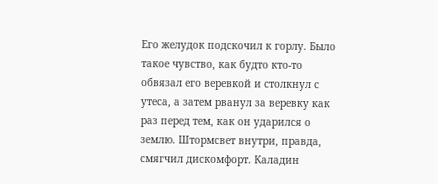Его желудок подскочил к горлу. Было такое чувство, как будто кто-то обвязал его веревкой и столкнул с утеса, а затем рванул за веревку как раз перед тем, как он ударился о землю. Штормсвет внутри, правда, смягчил дискомфорт. Каладин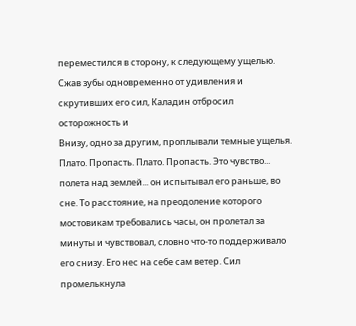переместился в сторону, к следующему ущелью.
Сжав зубы одновременно от удивления и скрутивших его сил, Каладин отбросил осторожность и
Внизу, одно за другим, проплывали темные ущелья. Плато. Пропасть. Плато. Пропасть. Это чувство... полета над землей... он испытывал его раньше, во сне. То расстояние, на преодоление которого мостовикам требовались часы, он пролетал за минуты и чувствовал, словно что-то поддерживало его снизу. Его нес на себе сам ветер. Сил промелькнула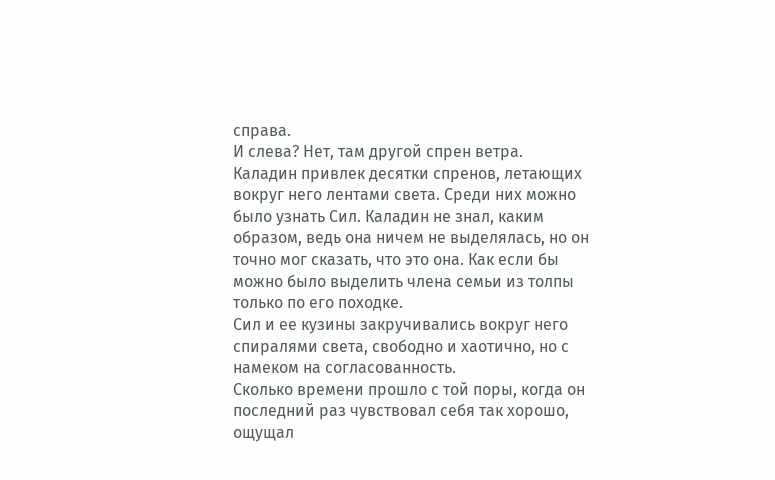справа.
И слева? Нет, там другой спрен ветра. Каладин привлек десятки спренов, летающих вокруг него лентами света. Среди них можно было узнать Сил. Каладин не знал, каким образом, ведь она ничем не выделялась, но он точно мог сказать, что это она. Как если бы можно было выделить члена семьи из толпы только по его походке.
Сил и ее кузины закручивались вокруг него спиралями света, свободно и хаотично, но с намеком на согласованность.
Сколько времени прошло с той поры, когда он последний раз чувствовал себя так хорошо, ощущал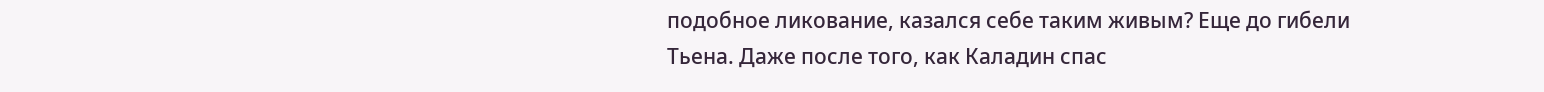подобное ликование, казался себе таким живым? Еще до гибели Тьена. Даже после того, как Каладин спас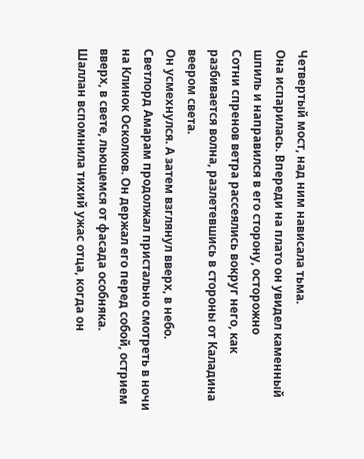Четвертый мост, над ним нависала тьма.
Она испарилась. Впереди на плато он увидел каменный шпиль и направился в его сторону, осторожно
Сотни спренов ветра рассеялись вокруг него, как разбивается волна, разлетевшись в стороны от Каладина веером света.
Он усмехнулся. А затем взглянул вверх, в небо.
Светлорд Амарам продолжал пристально смотреть в ночи на Клинок Осколков. Он держал его перед собой, острием вверх, в свете, льющемся от фасада особняка.
Шаллан вспомнила тихий ужас отца, когда он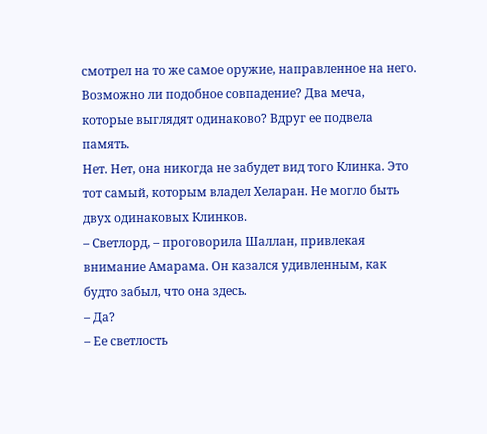смотрел на то же самое оружие, направленное на него. Возможно ли подобное совпадение? Два меча, которые выглядят одинаково? Вдруг ее подвела память.
Нет. Нет, она никогда не забудет вид того Клинка. Это тот самый, которым владел Хеларан. Не могло быть двух одинаковых Клинков.
– Светлорд, – проговорила Шаллан, привлекая внимание Амарама. Он казался удивленным, как будто забыл, что она здесь.
– Да?
– Ее светлость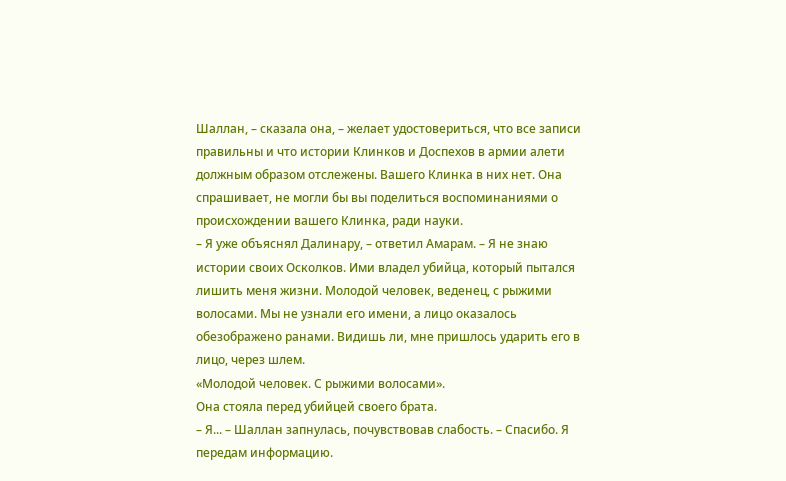Шаллан, – сказала она, – желает удостовериться, что все записи правильны и что истории Клинков и Доспехов в армии алети должным образом отслежены. Вашего Клинка в них нет. Она спрашивает, не могли бы вы поделиться воспоминаниями о происхождении вашего Клинка, ради науки.
– Я уже объяснял Далинару, – ответил Амарам. – Я не знаю истории своих Осколков. Ими владел убийца, который пытался лишить меня жизни. Молодой человек, веденец, с рыжими волосами. Мы не узнали его имени, а лицо оказалось обезображено ранами. Видишь ли, мне пришлось ударить его в лицо, через шлем.
«Молодой человек. С рыжими волосами».
Она стояла перед убийцей своего брата.
– Я... – Шаллан запнулась, почувствовав слабость. – Спасибо. Я передам информацию.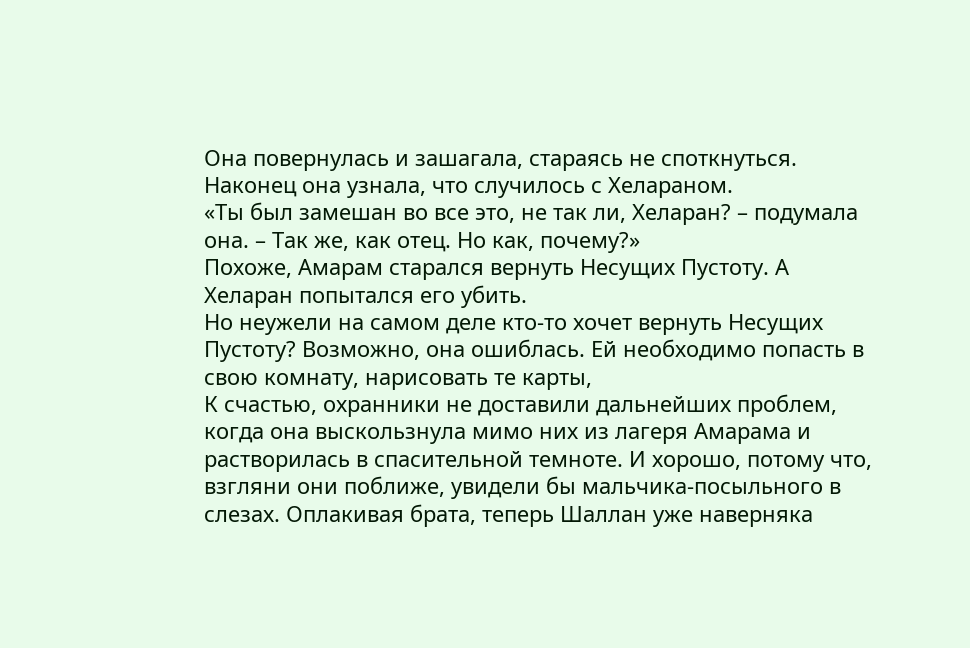Она повернулась и зашагала, стараясь не споткнуться. Наконец она узнала, что случилось с Хелараном.
«Ты был замешан во все это, не так ли, Хеларан? – подумала она. – Так же, как отец. Но как, почему?»
Похоже, Амарам старался вернуть Несущих Пустоту. А Хеларан попытался его убить.
Но неужели на самом деле кто-то хочет вернуть Несущих Пустоту? Возможно, она ошиблась. Ей необходимо попасть в свою комнату, нарисовать те карты,
К счастью, охранники не доставили дальнейших проблем, когда она выскользнула мимо них из лагеря Амарама и растворилась в спасительной темноте. И хорошо, потому что, взгляни они поближе, увидели бы мальчика-посыльного в слезах. Оплакивая брата, теперь Шаллан уже наверняка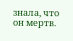знала, что он мертв.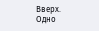Вверх.
Одно